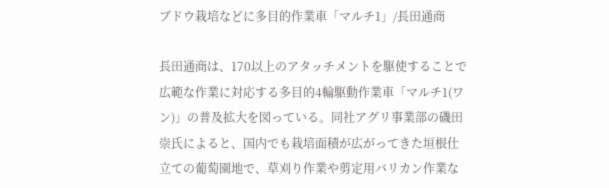ブドウ栽培などに多目的作業車「マルチ1」/長田通商

長田通商は、170以上のアタッチメントを駆使することで広範な作業に対応する多目的4輪駆動作業車「マルチ1(ワン)」の普及拡大を図っている。同社アグリ事業部の磯田崇氏によると、国内でも栽培面積が広がってきた垣根仕立ての葡萄園地で、草刈り作業や剪定用バリカン作業な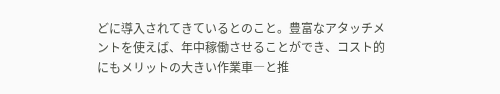どに導入されてきているとのこと。豊富なアタッチメントを使えば、年中稼働させることができ、コスト的にもメリットの大きい作業車―と推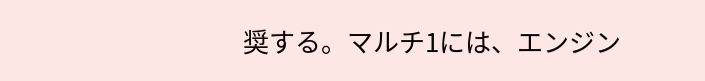奨する。マルチ1には、エンジン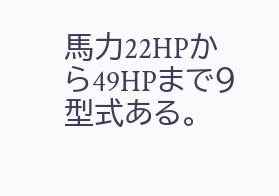馬力22HPから49HPまで9型式ある。